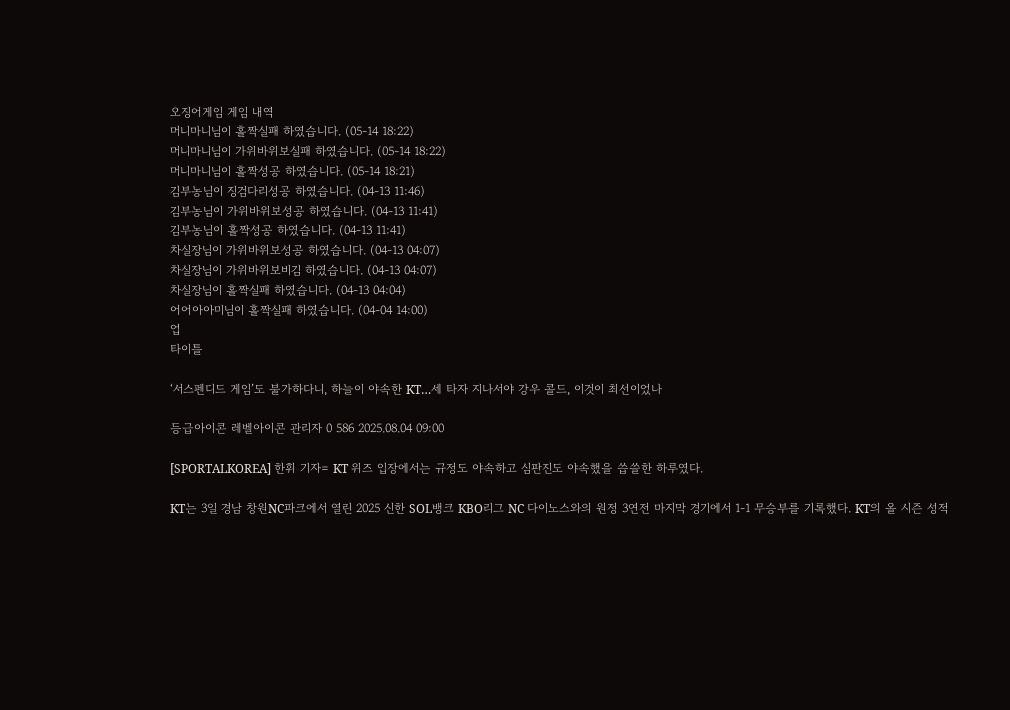오징어게임 게임 내역
머니마니님이 홀짝실패 하였습니다. (05-14 18:22)
머니마니님이 가위바위보실패 하였습니다. (05-14 18:22)
머니마니님이 홀짝성공 하였습니다. (05-14 18:21)
김부농님이 징검다리성공 하였습니다. (04-13 11:46)
김부농님이 가위바위보성공 하였습니다. (04-13 11:41)
김부농님이 홀짝성공 하였습니다. (04-13 11:41)
차실장님이 가위바위보성공 하였습니다. (04-13 04:07)
차실장님이 가위바위보비김 하였습니다. (04-13 04:07)
차실장님이 홀짝실패 하였습니다. (04-13 04:04)
어어아아미님이 홀짝실패 하였습니다. (04-04 14:00)
업
타이틀

‘서스펜디드 게임’도 불가하다니, 하늘이 야속한 KT…세 타자 지나서야 강우 콜드, 이것이 최선이었나

등급아이콘 레벨아이콘 관리자 0 586 2025.08.04 09:00

[SPORTALKOREA] 한휘 기자= KT 위즈 입장에서는 규정도 야속하고 심판진도 야속했을 씁쓸한 하루였다.

KT는 3일 경남 창원NC파크에서 열린 2025 신한 SOL뱅크 KBO리그 NC 다이노스와의 원정 3연전 마지막 경기에서 1-1 무승부를 기록했다. KT의 올 시즌 성적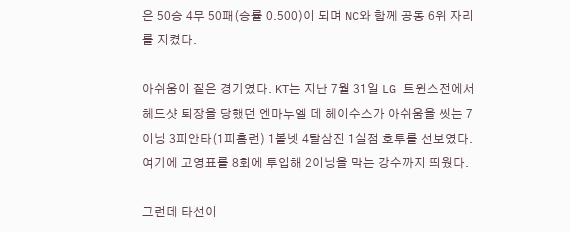은 50승 4무 50패(승률 0.500)이 되며 NC와 함께 공동 6위 자리를 지켰다.

아쉬움이 짙은 경기였다. KT는 지난 7월 31일 LG 트윈스전에서 헤드샷 퇴장을 당했던 엔마누엘 데 헤이수스가 아쉬움을 씻는 7이닝 3피안타(1피홈런) 1볼넷 4탈삼진 1실점 호투를 선보였다. 여기에 고영표를 8회에 투입해 2이닝을 막는 강수까지 띄웠다.

그런데 타선이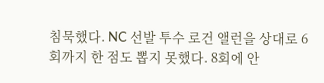침묵했다. NC 선발 투수 로건 앨런을 상대로 6회까지 한 점도 뽑지 못했다. 8회에 안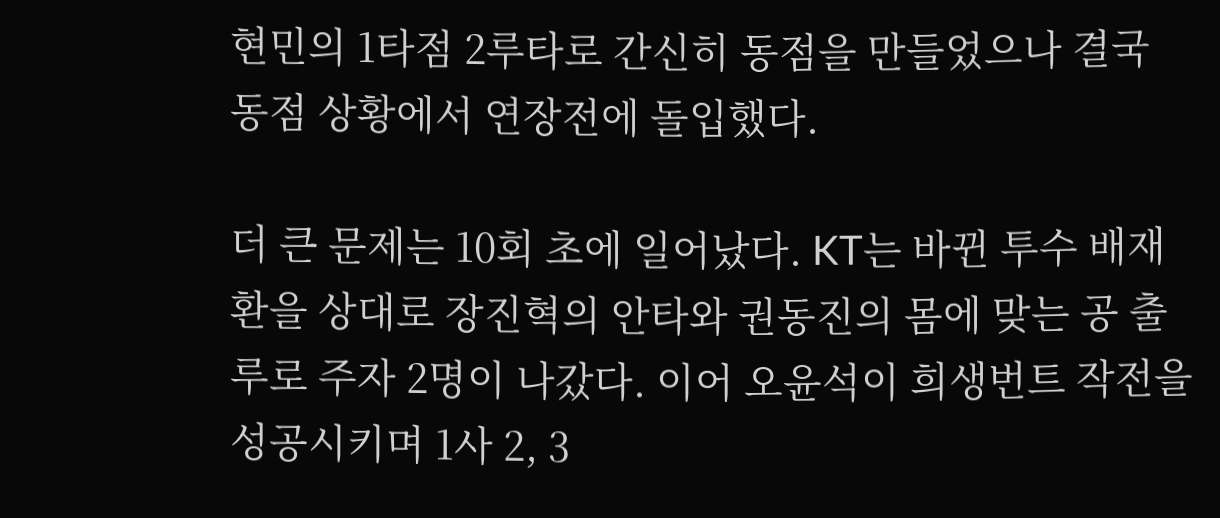현민의 1타점 2루타로 간신히 동점을 만들었으나 결국 동점 상황에서 연장전에 돌입했다.

더 큰 문제는 10회 초에 일어났다. KT는 바뀐 투수 배재환을 상대로 장진혁의 안타와 권동진의 몸에 맞는 공 출루로 주자 2명이 나갔다. 이어 오윤석이 희생번트 작전을 성공시키며 1사 2, 3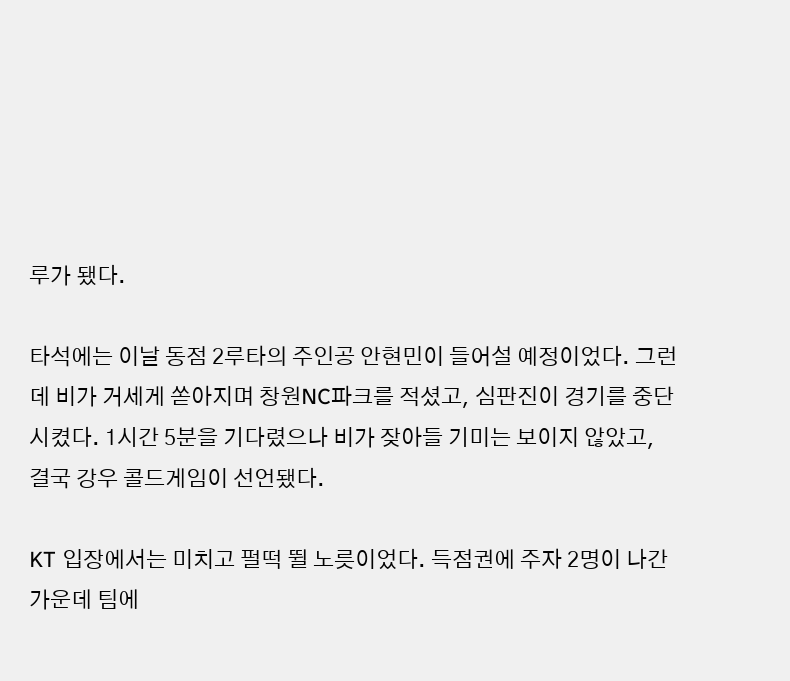루가 됐다.

타석에는 이날 동점 2루타의 주인공 안현민이 들어설 예정이었다. 그런데 비가 거세게 쏟아지며 창원NC파크를 적셨고, 심판진이 경기를 중단시켰다. 1시간 5분을 기다렸으나 비가 잦아들 기미는 보이지 않았고, 결국 강우 콜드게임이 선언됐다.

KT 입장에서는 미치고 펄떡 뛸 노릇이었다. 득점권에 주자 2명이 나간 가운데 팀에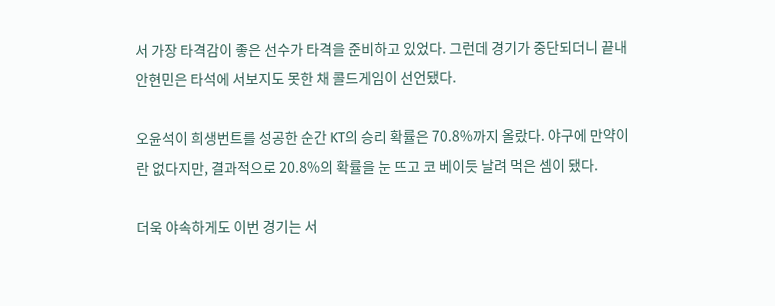서 가장 타격감이 좋은 선수가 타격을 준비하고 있었다. 그런데 경기가 중단되더니 끝내 안현민은 타석에 서보지도 못한 채 콜드게임이 선언됐다.

오윤석이 희생번트를 성공한 순간 KT의 승리 확률은 70.8%까지 올랐다. 야구에 만약이란 없다지만, 결과적으로 20.8%의 확률을 눈 뜨고 코 베이듯 날려 먹은 셈이 됐다.

더욱 야속하게도 이번 경기는 서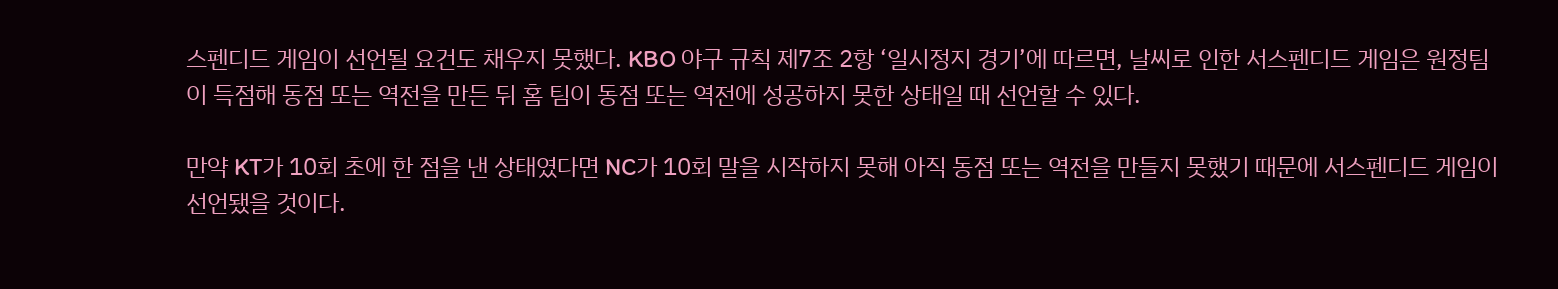스펜디드 게임이 선언될 요건도 채우지 못했다. KBO 야구 규칙 제7조 2항 ‘일시정지 경기’에 따르면, 날씨로 인한 서스펜디드 게임은 원정팀이 득점해 동점 또는 역전을 만든 뒤 홈 팀이 동점 또는 역전에 성공하지 못한 상태일 때 선언할 수 있다.

만약 KT가 10회 초에 한 점을 낸 상태였다면 NC가 10회 말을 시작하지 못해 아직 동점 또는 역전을 만들지 못했기 때문에 서스펜디드 게임이 선언됐을 것이다.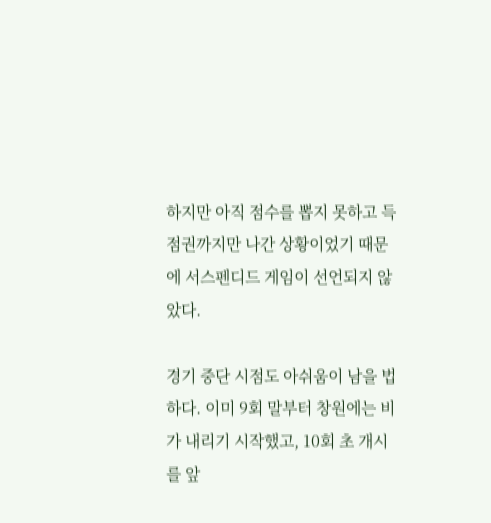하지만 아직 점수를 뽑지 못하고 득점권까지만 나간 상황이었기 때문에 서스펜디드 게임이 선언되지 않았다.

경기 중단 시점도 아쉬움이 남을 법하다. 이미 9회 말부터 창원에는 비가 내리기 시작했고, 10회 초 개시를 앞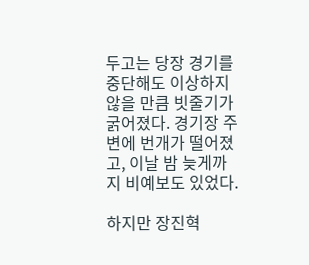두고는 당장 경기를 중단해도 이상하지 않을 만큼 빗줄기가 굵어졌다. 경기장 주변에 번개가 떨어졌고, 이날 밤 늦게까지 비예보도 있었다.

하지만 장진혁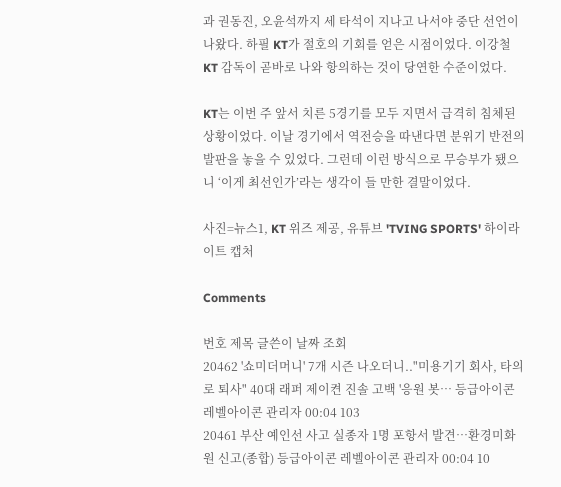과 권동진, 오윤석까지 세 타석이 지나고 나서야 중단 선언이 나왔다. 하필 KT가 절호의 기회를 얻은 시점이었다. 이강철 KT 감독이 곧바로 나와 항의하는 것이 당연한 수준이었다.

KT는 이번 주 앞서 치른 5경기를 모두 지면서 급격히 침체된 상황이었다. 이날 경기에서 역전승을 따낸다면 분위기 반전의 발판을 놓을 수 있었다. 그런데 이런 방식으로 무승부가 됐으니 ‘이게 최선인가’라는 생각이 들 만한 결말이었다.

사진=뉴스1, KT 위즈 제공, 유튜브 'TVING SPORTS' 하이라이트 캡처

Comments

번호 제목 글쓴이 날짜 조회
20462 '쇼미더머니' 7개 시즌 나오더니.."미용기기 회사, 타의로 퇴사" 40대 래퍼 제이켠 진솔 고백 '응원 봇… 등급아이콘 레벨아이콘 관리자 00:04 103
20461 부산 예인선 사고 실종자 1명 포항서 발견…환경미화원 신고(종합) 등급아이콘 레벨아이콘 관리자 00:04 10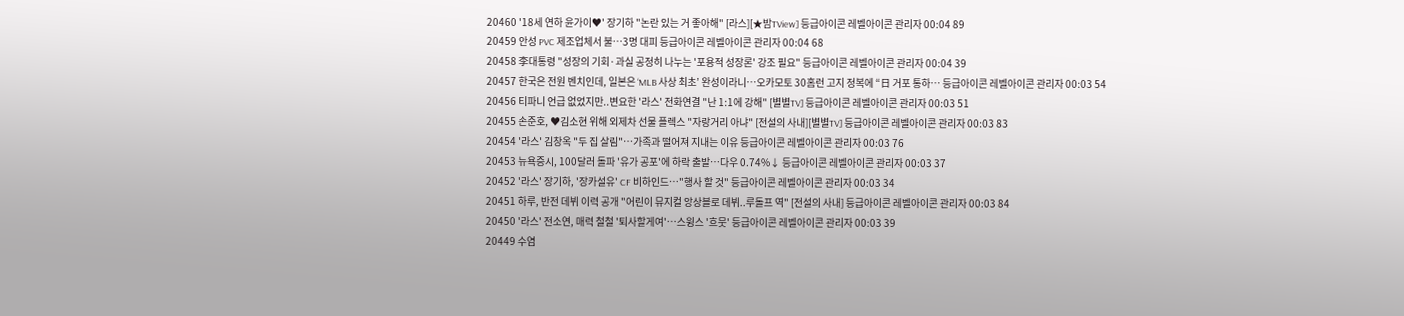20460 '18세 연하 윤가이♥' 장기하 "논란 있는 거 좋아해" [라스][★밤TView] 등급아이콘 레벨아이콘 관리자 00:04 89
20459 안성 PVC 제조업체서 불…3명 대피 등급아이콘 레벨아이콘 관리자 00:04 68
20458 李대통령 "성장의 기회·과실 공정히 나누는 '포용적 성장론' 강조 필요" 등급아이콘 레벨아이콘 관리자 00:04 39
20457 한국은 전원 벤치인데, 일본은 ‘MLB 사상 최초’ 완성이라니…오카모토 30홈런 고지 정복에 “日 거포 통하… 등급아이콘 레벨아이콘 관리자 00:03 54
20456 티파니 언급 없었지만..변요한 '라스' 전화연결 "난 1:1에 강해" [별별TV] 등급아이콘 레벨아이콘 관리자 00:03 51
20455 손준호, ♥김소현 위해 외제차 선물 플렉스 "자랑거리 아냐" [전설의 사내][별별TV] 등급아이콘 레벨아이콘 관리자 00:03 83
20454 '라스' 김창옥 "두 집 살림"…가족과 떨어져 지내는 이유 등급아이콘 레벨아이콘 관리자 00:03 76
20453 뉴욕증시, 100달러 돌파 '유가 공포'에 하락 출발…다우 0.74%↓ 등급아이콘 레벨아이콘 관리자 00:03 37
20452 '라스' 장기하, '장카설유' CF 비하인드…"행사 할 것" 등급아이콘 레벨아이콘 관리자 00:03 34
20451 하루, 반전 데뷔 이력 공개 "어린이 뮤지컬 앙상블로 데뷔..루돌프 역" [전설의 사내] 등급아이콘 레벨아이콘 관리자 00:03 84
20450 '라스' 전소연, 매력 철철 '퇴사할게여'…스윙스 '흐뭇' 등급아이콘 레벨아이콘 관리자 00:03 39
20449 수염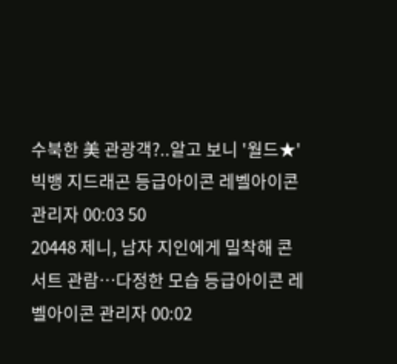수북한 美 관광객?..알고 보니 '월드★' 빅뱅 지드래곤 등급아이콘 레벨아이콘 관리자 00:03 50
20448 제니, 남자 지인에게 밀착해 콘서트 관람…다정한 모습 등급아이콘 레벨아이콘 관리자 00:02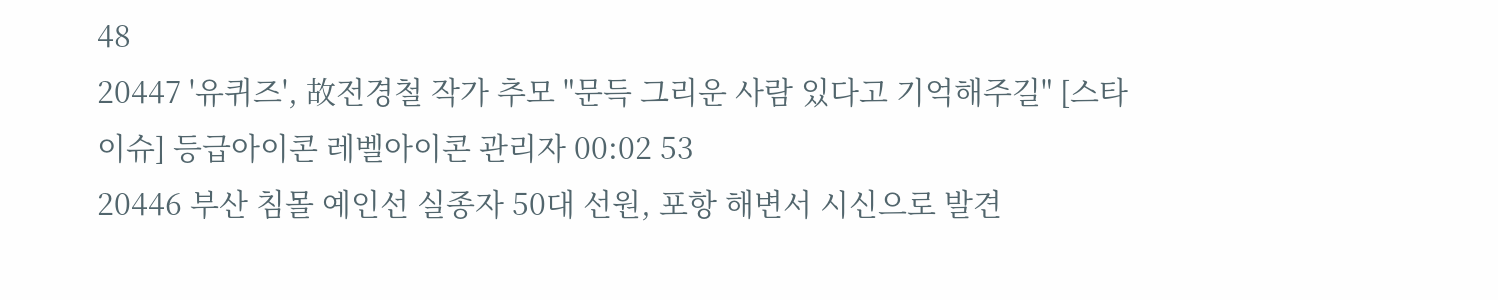48
20447 '유퀴즈', 故전경철 작가 추모 "문득 그리운 사람 있다고 기억해주길" [스타이슈] 등급아이콘 레벨아이콘 관리자 00:02 53
20446 부산 침몰 예인선 실종자 50대 선원, 포항 해변서 시신으로 발견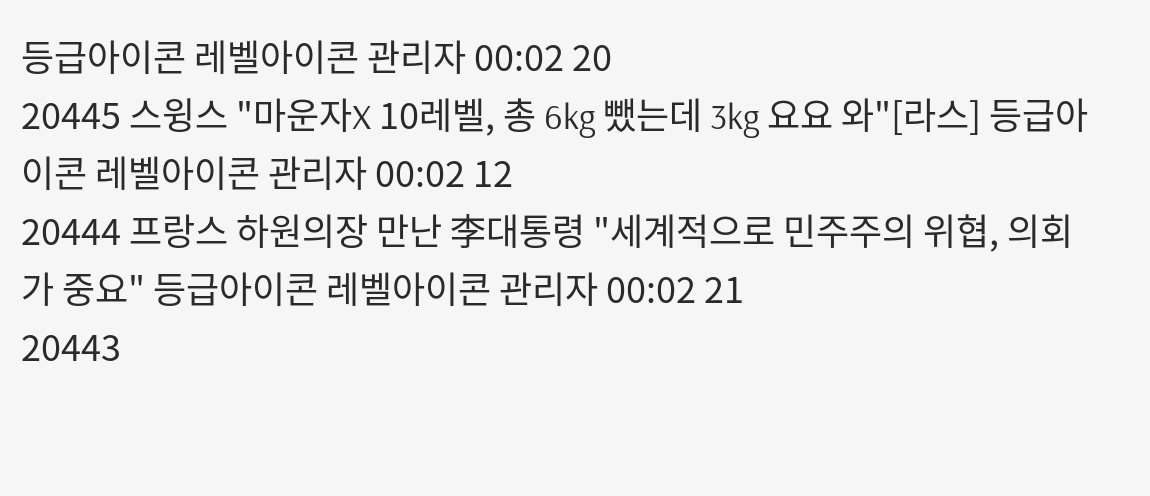등급아이콘 레벨아이콘 관리자 00:02 20
20445 스윙스 "마운자X 10레벨, 총 6kg 뺐는데 3kg 요요 와"[라스] 등급아이콘 레벨아이콘 관리자 00:02 12
20444 프랑스 하원의장 만난 李대통령 "세계적으로 민주주의 위협, 의회가 중요" 등급아이콘 레벨아이콘 관리자 00:02 21
20443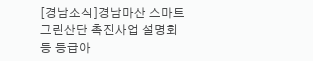[경남소식]경남마산 스마트그린산단 촉진사업 설명회 등 등급아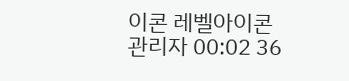이콘 레벨아이콘 관리자 00:02 36